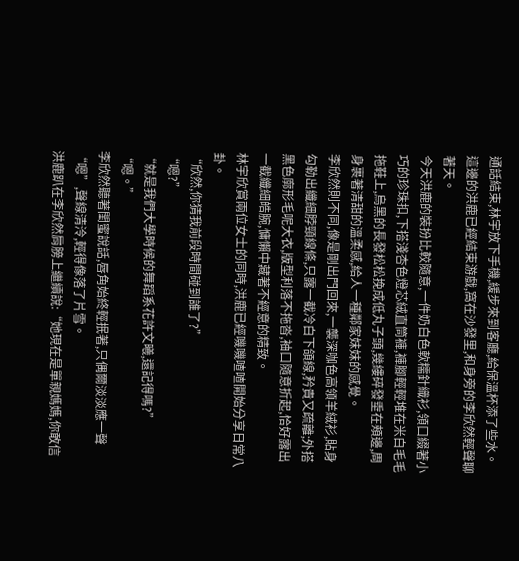通話結束,林宇放下手機,緩步來到客廳,給保溫杯添了些水。
這邊的洪鹿已經結束游戲,窩在沙發里,和身旁的李欣然輕聲聊著天。
今天洪鹿的裝扮比較隨意,一件奶白色軟糯針織衫,領口綴著小巧的珍珠扣,下搭淺杏色燈芯絨直筒褲,褲腳輕輕堆在米白毛毛拖鞋上,烏黑的長發松松挽成低丸子頭,幾縷碎發垂在頰邊,周身裹著清甜的溫柔感,給人一種鄰家妹妹的感覺。
李欣然則不同,像是剛出門回來,一襲深咖色高領羊絨衫,貼身勾勒出纖細脖頸線條,只露一截冷白下頜線,矜貴又疏離;外搭黑色廓形毛呢大衣,版型利落不拖沓,袖口隨意折起,恰好露出一截纖細皓腕,慵懶中藏著不經意的精致。
林宇欣賞兩位女士的同時,洪鹿已經嘰嘰喳喳開始分享日常八卦。
“欣然,你猜我前段時間碰到誰了?”
“嗯?”
“就是我們大學時候的舞蹈系花許文曦,還記得嗎?”
“嗯。”
李欣然聽著閨蜜說話,唇角始終輕抿著,只偶爾淡淡應一聲“嗯”,聲線清泠,輕得像落了片雪。
洪鹿趴在李欣然肩膀上繼續說:“她現在是單親媽媽,你敢信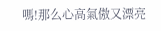嗎!那么心高氣傲又漂亮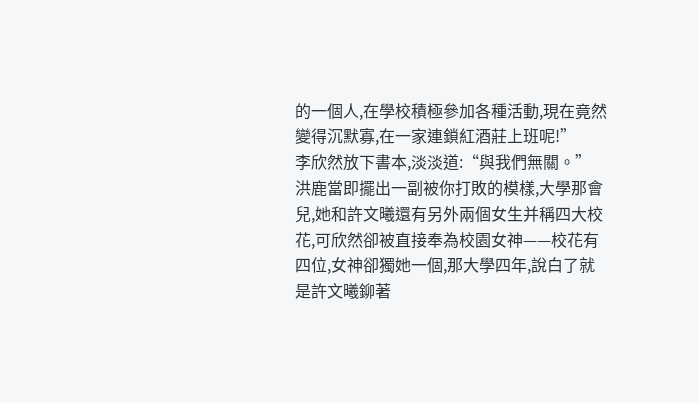的一個人,在學校積極參加各種活動,現在竟然變得沉默寡,在一家連鎖紅酒莊上班呢!”
李欣然放下書本,淡淡道:“與我們無關。”
洪鹿當即擺出一副被你打敗的模樣,大學那會兒,她和許文曦還有另外兩個女生并稱四大校花,可欣然卻被直接奉為校園女神——校花有四位,女神卻獨她一個,那大學四年,說白了就是許文曦鉚著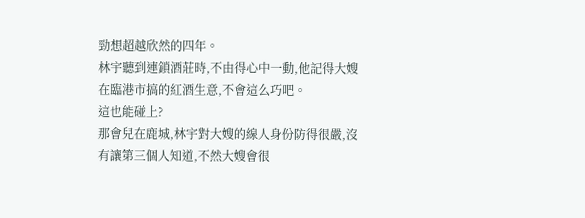勁想超越欣然的四年。
林宇聽到連鎖酒莊時,不由得心中一動,他記得大嫂在臨港市搞的紅酒生意,不會這么巧吧。
這也能碰上?
那會兒在鹿城,林宇對大嫂的線人身份防得很嚴,沒有讓第三個人知道,不然大嫂會很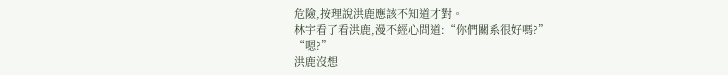危險,按理說洪鹿應該不知道才對。
林宇看了看洪鹿,漫不經心問道:“你們關系很好嗎?”
“嗯?”
洪鹿沒想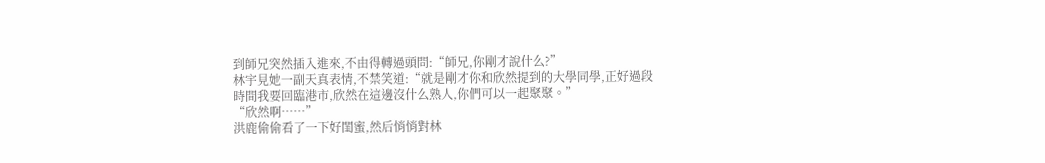到師兄突然插入進來,不由得轉過頭問:“師兄,你剛才說什么?”
林宇見她一副天真表情,不禁笑道:“就是剛才你和欣然提到的大學同學,正好過段時間我要回臨港市,欣然在這邊沒什么熟人,你們可以一起聚聚。”
“欣然啊……”
洪鹿偷偷看了一下好閨蜜,然后悄悄對林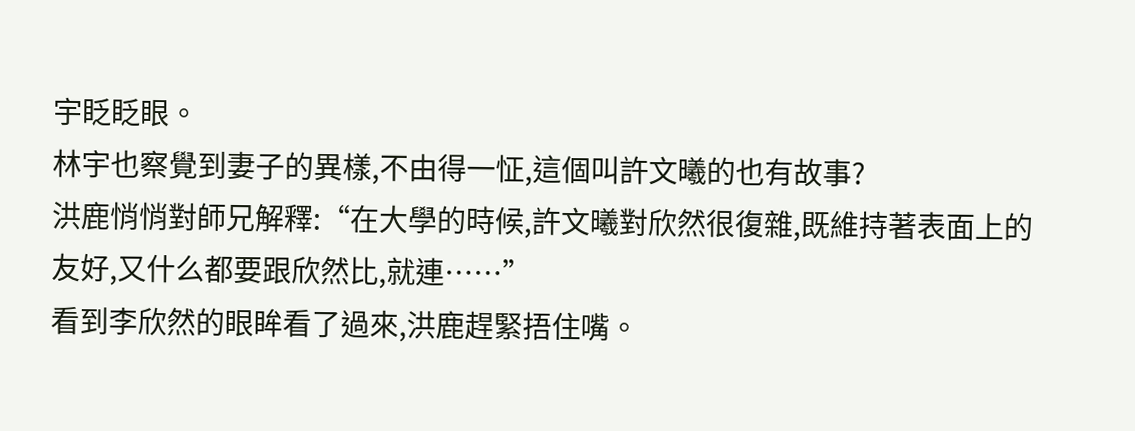宇眨眨眼。
林宇也察覺到妻子的異樣,不由得一怔,這個叫許文曦的也有故事?
洪鹿悄悄對師兄解釋:“在大學的時候,許文曦對欣然很復雜,既維持著表面上的友好,又什么都要跟欣然比,就連……”
看到李欣然的眼眸看了過來,洪鹿趕緊捂住嘴。